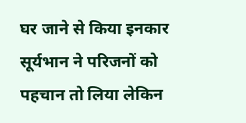घर जाने से किया इनकार
सूर्यभान ने परिजनों को पहचान तो लिया लेकिन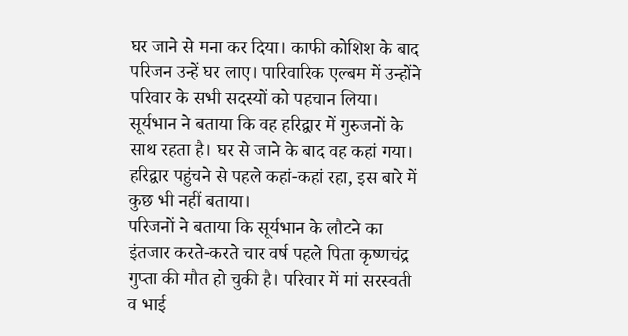घर जाने से मना कर दिया। काफी कोशिश के बाद परिजन उन्हें घर लाए। पारिवारिक एल्बम में उन्होंने परिवार के सभी सदस्यों को पहचान लिया। सूर्यभान ने बताया कि वह हरिद्वार में गुरुजनों के साथ रहता है। घर से जाने के बाद वह कहां गया। हरिद्वार पहुंचने से पहले कहां-कहां रहा, इस बारे में कुछ भी नहीं बताया।
परिजनों ने बताया कि सूर्यभान के लौटने का इंतजार करते-करते चार वर्ष पहले पिता कृष्णचंद्र गुप्ता की मौत हो चुकी है। परिवार में मां सरस्वती व भाई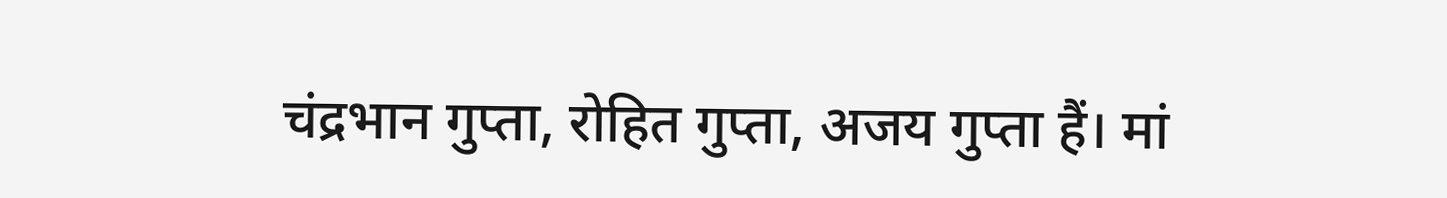चंद्रभान गुप्ता, रोहित गुप्ता, अजय गुप्ता हैं। मां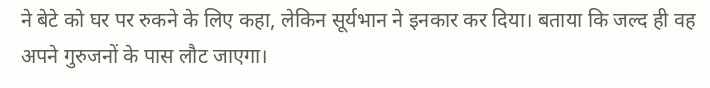ने बेटे को घर पर रुकने के लिए कहा, लेकिन सूर्यभान ने इनकार कर दिया। बताया कि जल्द ही वह अपने गुरुजनों के पास लौट जाएगा।